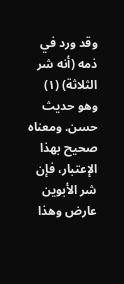وقد ورد في ذمه (أنه شر الثلاثة) (١) وهو حديث حسن. ومعناه صحيح بهذا الإعتبار، فإن شر الأبوين عارض وهذا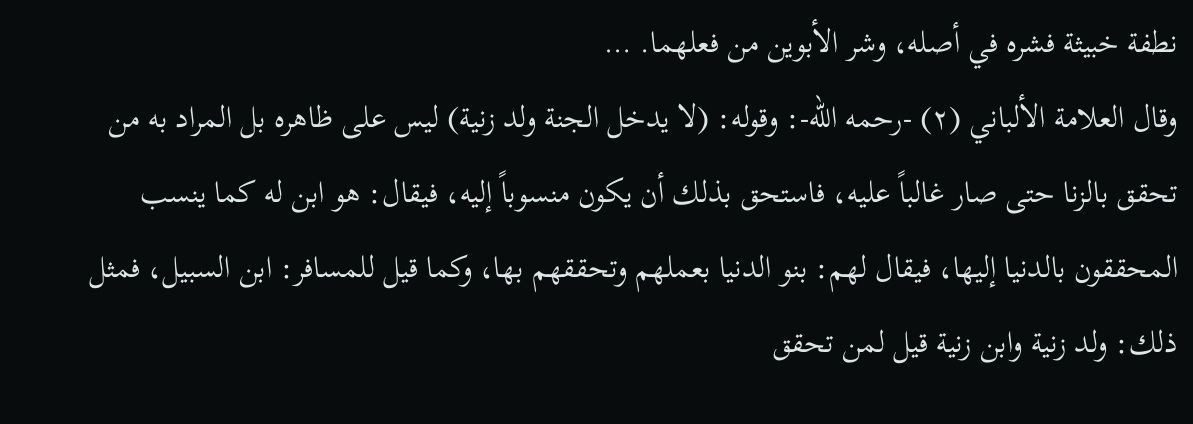نطفة خبيثة فشره في أصله، وشر الأبوين من فعلهما. …
وقال العلامة الألباني (٢) -رحمه الله-: وقوله: (لا يدخل الجنة ولد زنية) ليس على ظاهره بل المراد به من تحقق بالزنا حتى صار غالباً عليه، فاستحق بذلك أن يكون منسوباً إليه، فيقال: هو ابن له كما ينسب المحققون بالدنيا إليها، فيقال لهم: بنو الدنيا بعملهم وتحققهم بها، وكما قيل للمسافر: ابن السبيل، فمثل ذلك: ولد زنية وابن زنية قيل لمن تحقق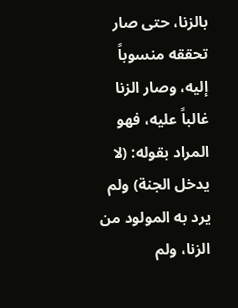بالزنا، حتى صار تحققه منسوباً إليه، وصار الزنا غالباً عليه، فهو المراد بقوله: (لا يدخل الجنة) ولم يرد به المولود من الزنا، ولم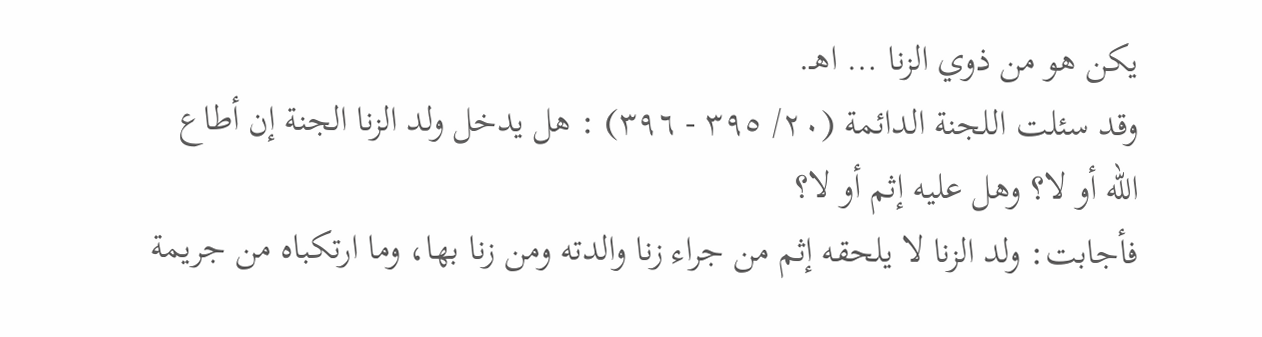يكن هو من ذوي الزنا … اهـ.
وقد سئلت اللجنة الدائمة (٢٠/ ٣٩٥ - ٣٩٦) : هل يدخل ولد الزنا الجنة إن أطاع الله أو لا؟ وهل عليه إثم أو لا؟
فأجابت: ولد الزنا لا يلحقه إثم من جراء زنا والدته ومن زنا بها، وما ارتكباه من جريمة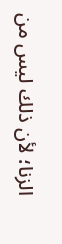الزنا؛ لأن ذلك ليس من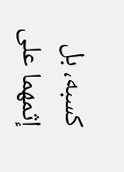كسبه، بل إثمهما على